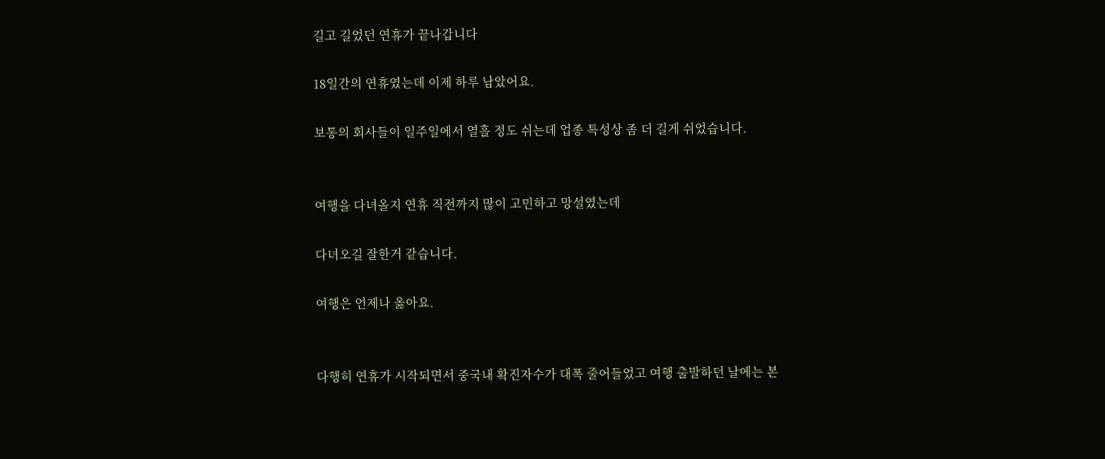길고 길었던 연휴가 끝나갑니다

18일간의 연휴였는데 이제 하루 남았어요.

보통의 회사들이 일주일에서 열흘 정도 쉬는데 업종 특성상 좀 더 길게 쉬었습니다.


여행을 다녀올지 연휴 직전까지 많이 고민하고 망설였는데

다녀오길 잘한거 같습니다.

여행은 언제나 옳아요.


다행히 연휴가 시작되면서 중국내 확진자수가 대폭 줄어들었고 여행 출발하던 날에는 본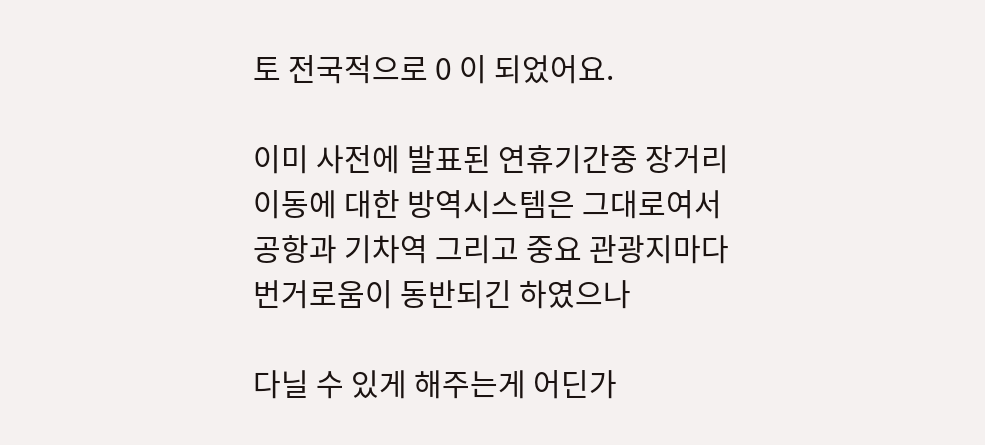토 전국적으로 0 이 되었어요.

이미 사전에 발표된 연휴기간중 장거리 이동에 대한 방역시스템은 그대로여서 공항과 기차역 그리고 중요 관광지마다 번거로움이 동반되긴 하였으나

다닐 수 있게 해주는게 어딘가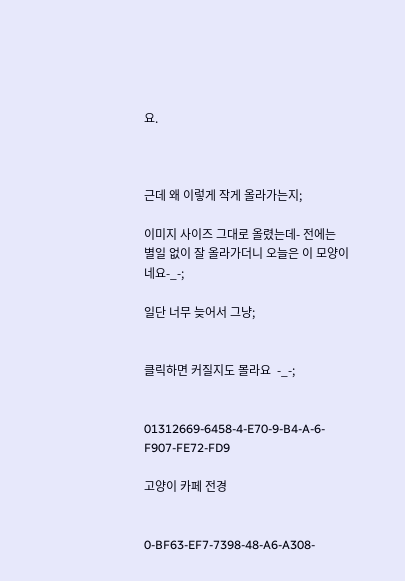요.



근데 왜 이렇게 작게 올라가는지;

이미지 사이즈 그대로 올렸는데- 전에는 별일 없이 잘 올라가더니 오늘은 이 모양이네요-_-;

일단 너무 늦어서 그냥;


클릭하면 커질지도 몰라요  -_-;


01312669-6458-4-E70-9-B4-A-6-F907-FE72-FD9

고양이 카페 전경


0-BF63-EF7-7398-48-A6-A308-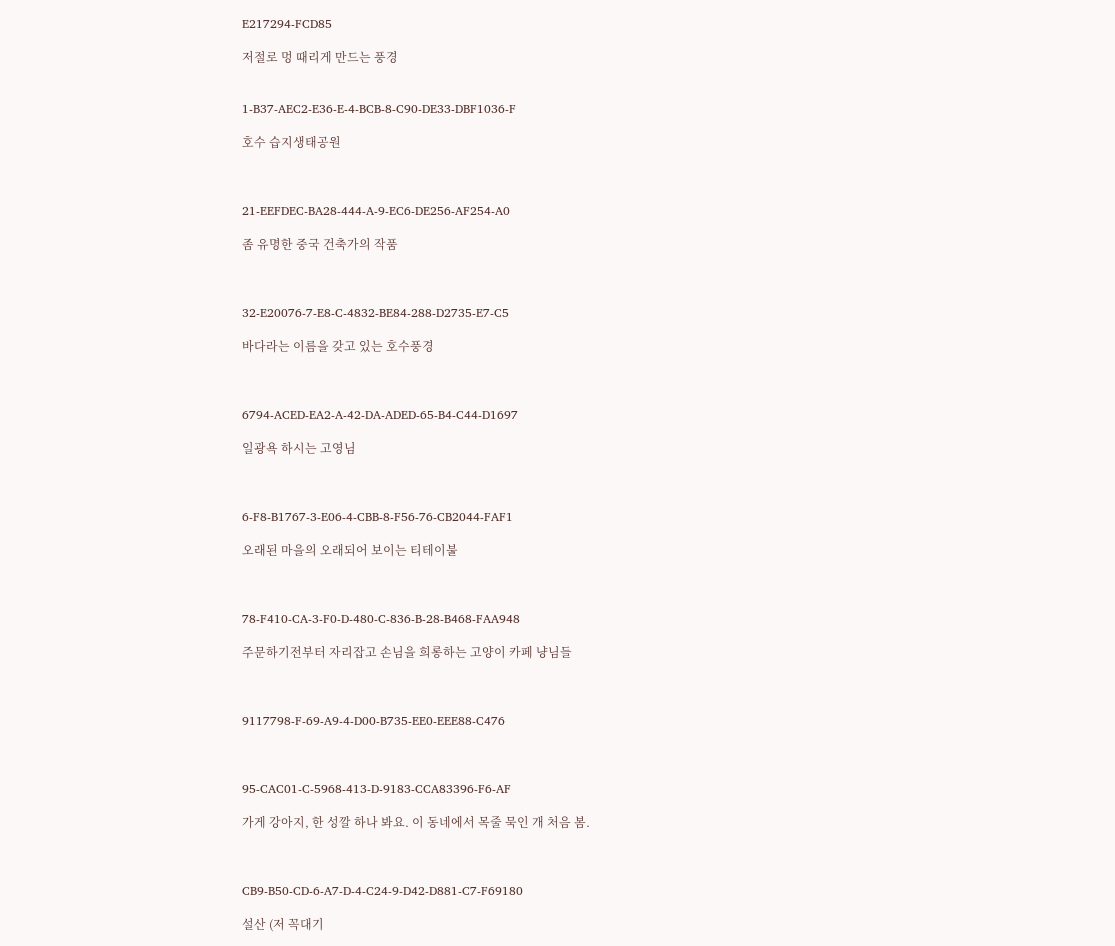E217294-FCD85

저절로 멍 때리게 만드는 풍경


1-B37-AEC2-E36-E-4-BCB-8-C90-DE33-DBF1036-F

호수 습지생태공원



21-EEFDEC-BA28-444-A-9-EC6-DE256-AF254-A0

좀 유명한 중국 건축가의 작품



32-E20076-7-E8-C-4832-BE84-288-D2735-E7-C5

바다라는 이름을 갖고 있는 호수풍경



6794-ACED-EA2-A-42-DA-ADED-65-B4-C44-D1697

일광욕 하시는 고영님



6-F8-B1767-3-E06-4-CBB-8-F56-76-CB2044-FAF1

오래된 마을의 오래되어 보이는 티테이불



78-F410-CA-3-F0-D-480-C-836-B-28-B468-FAA948

주문하기전부터 자리잡고 손님을 희롱하는 고양이 카페 냥님들



9117798-F-69-A9-4-D00-B735-EE0-EEE88-C476



95-CAC01-C-5968-413-D-9183-CCA83396-F6-AF

가게 강아지, 한 성깔 하나 봐요. 이 동네에서 목줄 묵인 개 처음 봄.



CB9-B50-CD-6-A7-D-4-C24-9-D42-D881-C7-F69180

설산 (저 꼭대기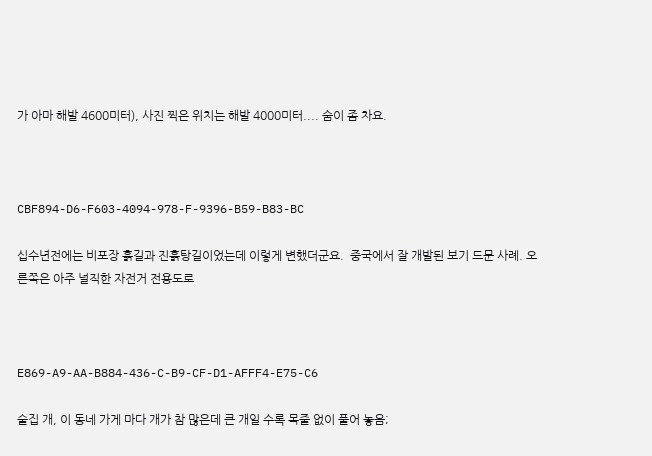가 아마 해발 4600미터), 사진 찍은 위치는 해발 4000미터.... 숨이 좀 차요.



CBF894-D6-F603-4094-978-F-9396-B59-B83-BC

십수년전에는 비포장 흙길과 진흙탕길이었는데 이렇게 변했더군요.  중국에서 잘 개발된 보기 드문 사례. 오른쪽은 아주 널직한 자전거 전용도로



E869-A9-AA-B884-436-C-B9-CF-D1-AFFF4-E75-C6

술집 개, 이 동네 가게 마다 개가 참 많은데 큰 개일 수록 목줄 없이 풀어 놓음;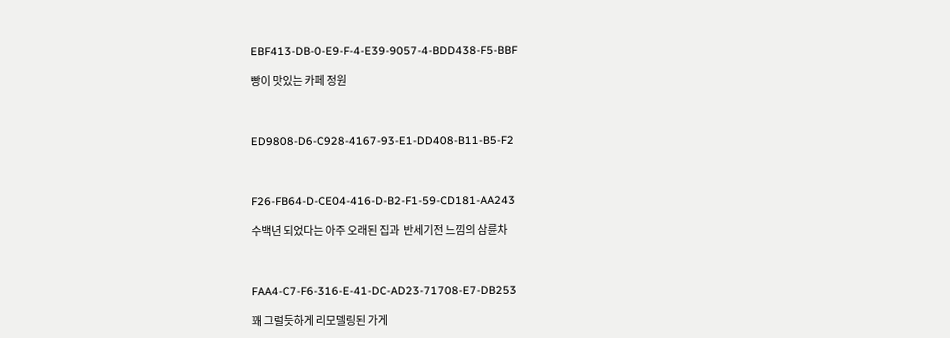EBF413-DB-0-E9-F-4-E39-9057-4-BDD438-F5-BBF

빵이 맛있는 카페 정원



ED9808-D6-C928-4167-93-E1-DD408-B11-B5-F2



F26-FB64-D-CE04-416-D-B2-F1-59-CD181-AA243

수백년 되었다는 아주 오래된 집과  반세기전 느낌의 삼륜차



FAA4-C7-F6-316-E-41-DC-AD23-71708-E7-DB253

꽤 그럴듯하게 리모델링된 가게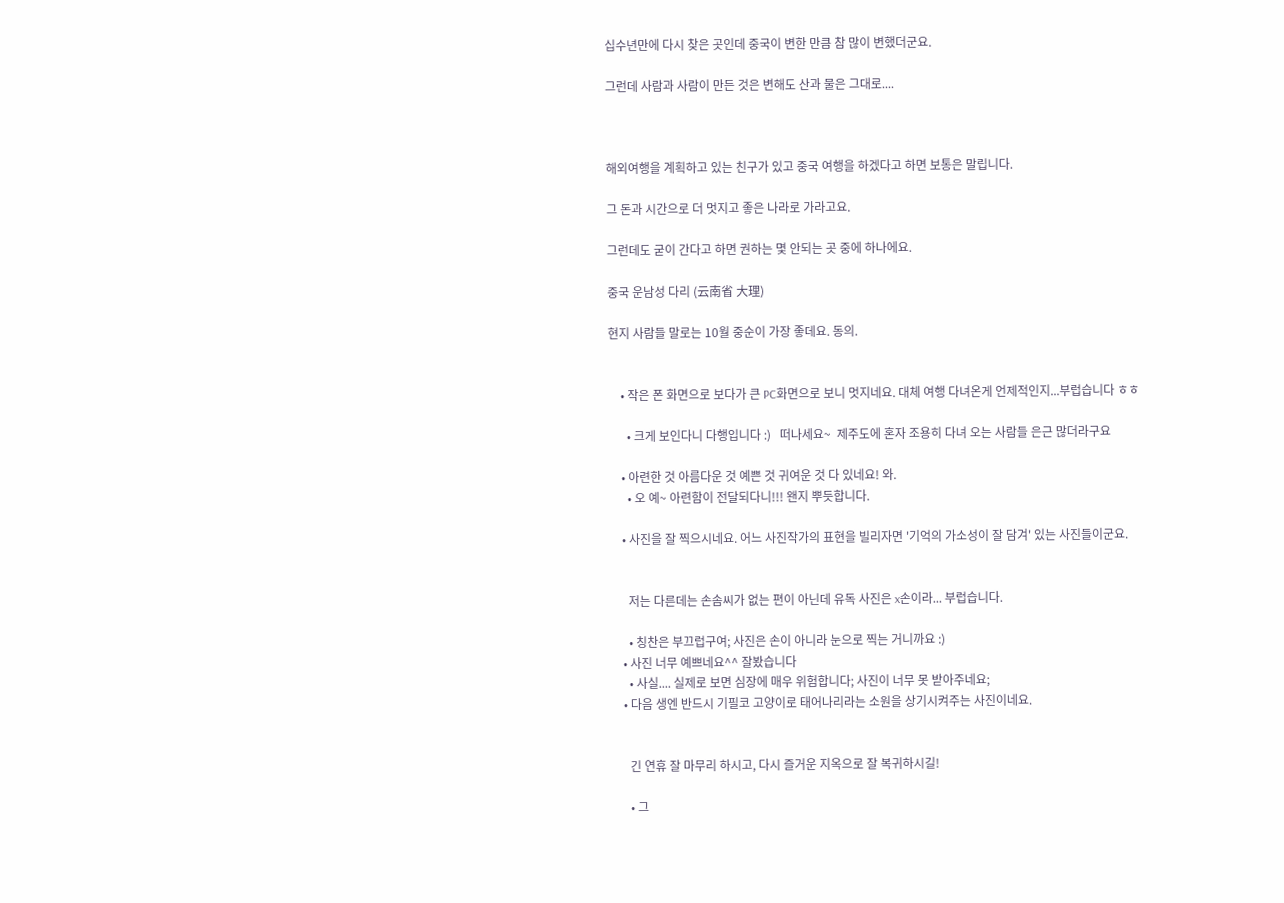십수년만에 다시 찾은 곳인데 중국이 변한 만큼 참 많이 변했더군요.

그런데 사람과 사람이 만든 것은 변해도 산과 물은 그대로....



해외여행을 계획하고 있는 친구가 있고 중국 여행을 하겠다고 하면 보통은 말립니다.

그 돈과 시간으로 더 멋지고 좋은 나라로 가라고요.

그런데도 굳이 간다고 하면 권하는 몇 안되는 곳 중에 하나에요.

중국 운남성 다리 (云南省 大理)

현지 사람들 말로는 10월 중순이 가장 좋데요. 동의.


    • 작은 폰 화면으로 보다가 큰 PC화면으로 보니 멋지네요. 대체 여행 다녀온게 언제적인지...부럽습니다 ㅎㅎ

      • 크게 보인다니 다행입니다 :)   떠나세요~  제주도에 혼자 조용히 다녀 오는 사람들 은근 많더라구요

    • 아련한 것 아름다운 것 예쁜 것 귀여운 것 다 있네요! 와.
      • 오 예~ 아련함이 전달되다니!!! 왠지 뿌듯합니다.

    • 사진을 잘 찍으시네요. 어느 사진작가의 표현을 빌리자면 '기억의 가소성이 잘 담겨' 있는 사진들이군요.


      저는 다른데는 손솜씨가 없는 편이 아닌데 유독 사진은 x손이라... 부럽습니다.

      • 칭찬은 부끄럽구여; 사진은 손이 아니라 눈으로 찍는 거니까요 :)
    • 사진 너무 예쁘네요^^ 잘봤습니다
      • 사실.... 실제로 보면 심장에 매우 위험합니다; 사진이 너무 못 받아주네요;
    • 다음 생엔 반드시 기필코 고양이로 태어나리라는 소원을 상기시켜주는 사진이네요.


      긴 연휴 잘 마무리 하시고, 다시 즐거운 지옥으로 잘 복귀하시길!

      • 그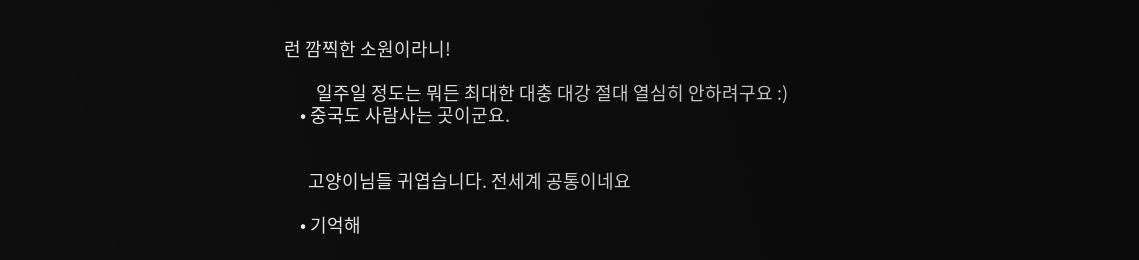런 깜찍한 소원이라니!

        일주일 정도는 뭐든 최대한 대충 대강 절대 열심히 안하려구요 :)
    • 중국도 사람사는 곳이군요.


      고양이님들 귀엽습니다. 전세계 공통이네요

    • 기억해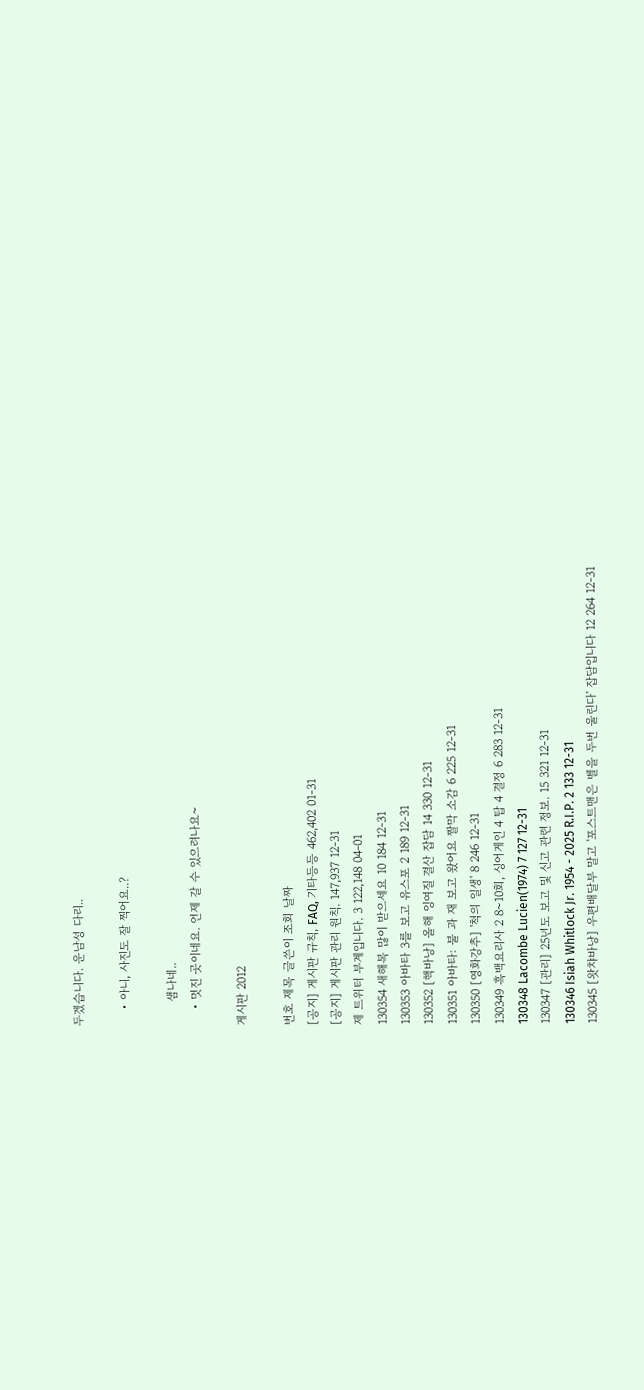두겠습니다. 운남성 다리..

    • 아니, 사진도 잘 찍어요..?

      샘나네..
    • 멋진 곳이네요. 언제 갈 수 있으려나요~

게시판 2012

번호 제목 글쓴이 조회 날짜
[공지] 게시판 규칙, FAQ, 기타등등 462,402 01-31
[공지] 게시판 관리 원칙. 147,937 12-31
제 트위터 부계입니다. 3 122,148 04-01
130354 새해복 많이 받으세요 10 184 12-31
130353 아바타 3를 보고 유스포 2 189 12-31
130352 [핵바낭] 올해 잉여질 결산 잡담 14 330 12-31
130351 아바타: 불 과 재 보고 왔어요 짤막 소감 6 225 12-31
130350 [영화강추] '척의 일생' 8 246 12-31
130349 흑백요리사 2 8~10회, 싱어게인 4 탑 4 결정 6 283 12-31
130348 Lacombe Lucien(1974) 7 127 12-31
130347 [관리] 25년도 보고 및 신고 관련 정보. 15 321 12-31
130346 Isiah Whitlock Jr. 1954 - 2025 R.I.P. 2 133 12-31
130345 [왓챠바낭] 우편배달부 말고 '포스트맨은 벨을 두번 울린다' 잡담입니다 12 264 12-31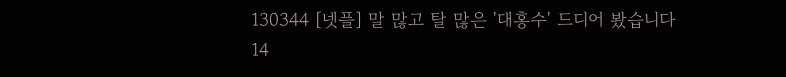130344 [넷플] 말 많고 탈 많은 '대홍수' 드디어 봤습니다 14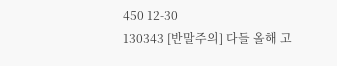450 12-30
130343 [반말주의] 다들 올해 고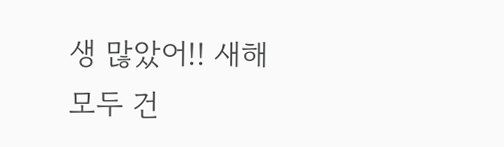생 많았어!! 새해 모두 건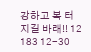강하고 복 터지길 바래!! 12 183 12-30